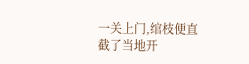一关上门,绾枝便直截了当地开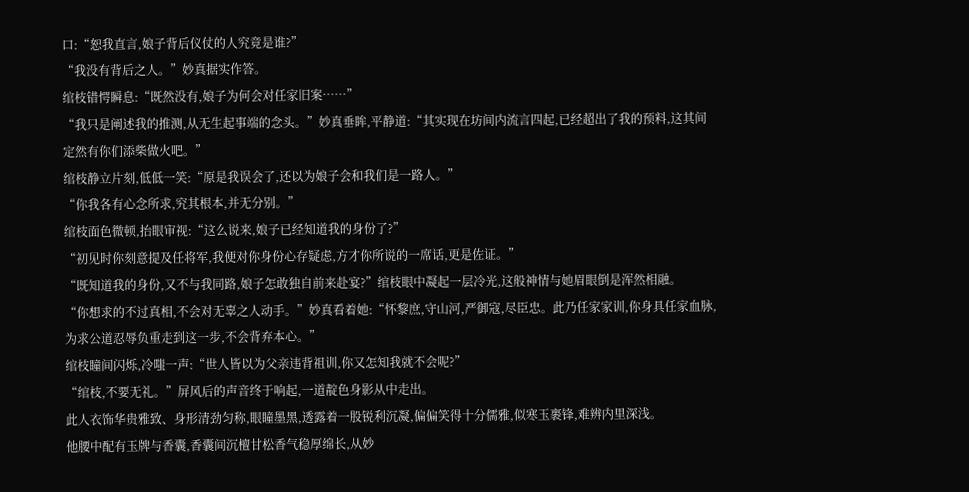口:“恕我直言,娘子背后仪仗的人究竟是谁?”
“我没有背后之人。”妙真据实作答。
绾枝错愕瞬息:“既然没有,娘子为何会对任家旧案……”
“我只是阐述我的推测,从无生起事端的念头。”妙真垂眸,平静道:“其实现在坊间内流言四起,已经超出了我的预料,这其间定然有你们添柴做火吧。”
绾枝静立片刻,低低一笑:“原是我误会了,还以为娘子会和我们是一路人。”
“你我各有心念所求,究其根本,并无分别。”
绾枝面色微顿,抬眼审视:“这么说来,娘子已经知道我的身份了?”
“初见时你刻意提及任将军,我便对你身份心存疑虑,方才你所说的一席话,更是佐证。”
“既知道我的身份,又不与我同路,娘子怎敢独自前来赴宴?”绾枝眼中凝起一层冷光,这般神情与她眉眼倒是浑然相融。
“你想求的不过真相,不会对无辜之人动手。”妙真看着她:“怀黎庶,守山河,严御寇,尽臣忠。此乃任家家训,你身具任家血脉,为求公道忍辱负重走到这一步,不会背弃本心。”
绾枝瞳间闪烁,冷嗤一声:“世人皆以为父亲违背祖训,你又怎知我就不会呢?”
“绾枝,不要无礼。”屏风后的声音终于响起,一道靛色身影从中走出。
此人衣饰华贵雅致、身形清劲匀称,眼瞳墨黑,透露着一股锐利沉凝,偏偏笑得十分儒雅,似寒玉裹锋,难辨内里深浅。
他腰中配有玉牌与香囊,香囊间沉檀甘松香气稳厚绵长,从妙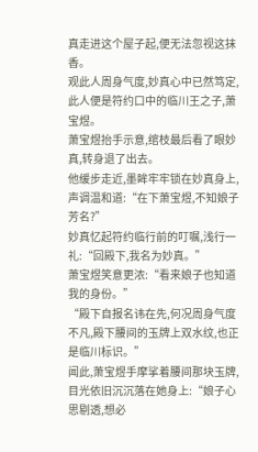真走进这个屋子起,便无法忽视这抹香。
观此人周身气度,妙真心中已然笃定,此人便是符约口中的临川王之子,萧宝煜。
萧宝煜抬手示意,绾枝最后看了眼妙真,转身退了出去。
他缓步走近,墨眸牢牢锁在妙真身上,声调温和道:“在下萧宝煜,不知娘子芳名?”
妙真忆起符约临行前的叮嘱,浅行一礼:“回殿下,我名为妙真。”
萧宝煜笑意更浓:“看来娘子也知道我的身份。”
“殿下自报名讳在先,何况周身气度不凡,殿下腰间的玉牌上双水纹,也正是临川标识。”
闻此,萧宝煜手摩挲着腰间那块玉牌,目光依旧沉沉落在她身上:“娘子心思剔透,想必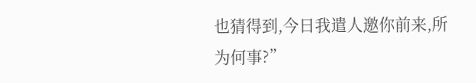也猜得到,今日我遣人邀你前来,所为何事?”